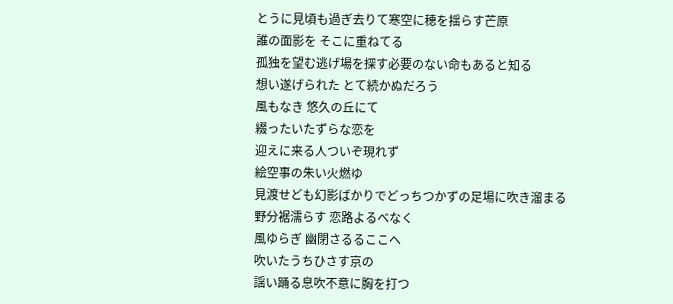とうに見頃も過ぎ去りて寒空に穂を揺らす芒原
誰の面影を そこに重ねてる
孤独を望む逃げ場を探す必要のない命もあると知る
想い遂げられた とて続かぬだろう
風もなき 悠久の丘にて
綴ったいたずらな恋を
迎えに来る人ついぞ現れず
絵空事の朱い火燃ゆ
見渡せども幻影ばかりでどっちつかずの足場に吹き溜まる
野分裾濡らす 恋路よるべなく
風ゆらぎ 幽閉さるるここへ
吹いたうちひさす京の
謡い踊る息吹不意に胸を打つ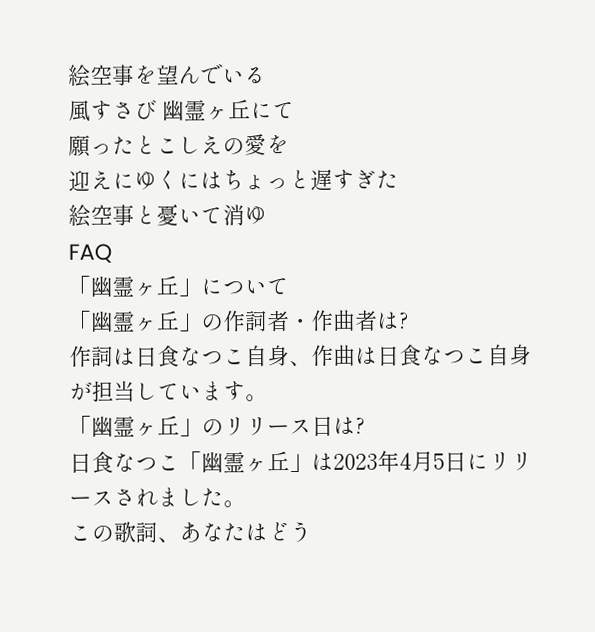絵空事を望んでいる
風すさび 幽霊ヶ丘にて
願ったとこしえの愛を
迎えにゆくにはちょっと遅すぎた
絵空事と憂いて消ゆ
FAQ
「幽霊ヶ丘」について
「幽霊ヶ丘」の作詞者・作曲者は?
作詞は日食なつこ自身、作曲は日食なつこ自身が担当しています。
「幽霊ヶ丘」のリリース日は?
日食なつこ「幽霊ヶ丘」は2023年4月5日にリリースされました。
この歌詞、あなたはどう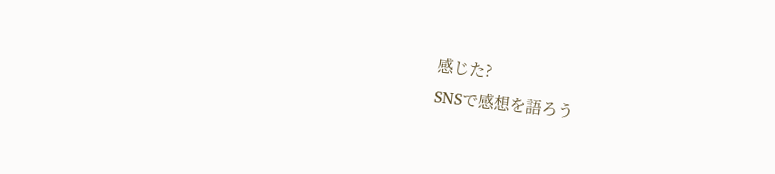感じた?
SNSで感想を語ろう